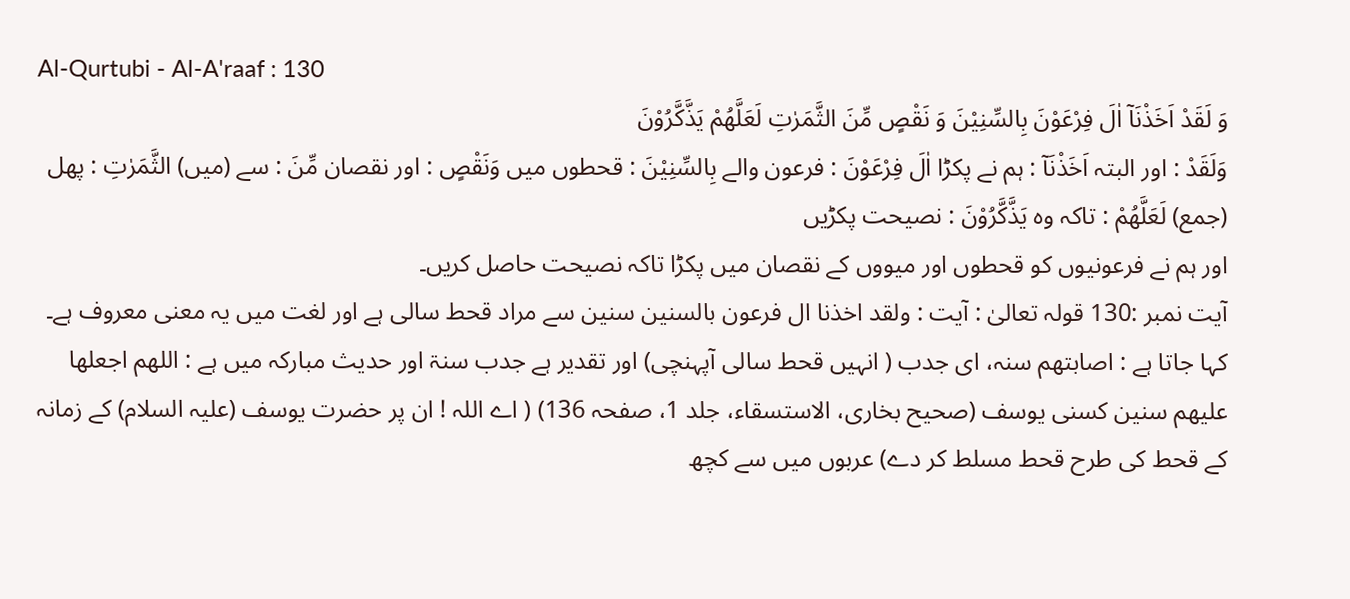Al-Qurtubi - Al-A'raaf : 130
وَ لَقَدْ اَخَذْنَاۤ اٰلَ فِرْعَوْنَ بِالسِّنِیْنَ وَ نَقْصٍ مِّنَ الثَّمَرٰتِ لَعَلَّهُمْ یَذَّكَّرُوْنَ
وَلَقَدْ : اور البتہ اَخَذْنَآ : ہم نے پکڑا اٰلَ فِرْعَوْنَ : فرعون والے بِالسِّنِيْنَ : قحطوں میں وَنَقْصٍ : اور نقصان مِّنَ : سے (میں) الثَّمَرٰتِ : پھل (جمع) لَعَلَّهُمْ : تاکہ وہ يَذَّكَّرُوْنَ : نصیحت پکڑیں
اور ہم نے فرعونیوں کو قحطوں اور میووں کے نقصان میں پکڑا تاکہ نصیحت حاصل کریں۔
آیت نمبر :130 قولہ تعالیٰ : آیت : ولقد اخذنا ال فرعون بالسنین سنین سے مراد قحط سالی ہے اور لغت میں یہ معنی معروف ہے۔ کہا جاتا ہے : اصابتھم سنہ، ای جدب ( انہیں قحط سالی آپہنچی) اور تقدیر ہے جدب سنۃ اور حدیث مبارکہ میں ہے : اللھم اجعلھا علیھم سنین کسنی یوسف (صحیح بخاری، الاستسقاء، جلد 1، صفحہ 136) ( اے اللہ ! ان پر حضرت یوسف (علیہ السلام) کے زمانہ کے قحط کی طرح قحط مسلط کر دے) عربوں میں سے کچھ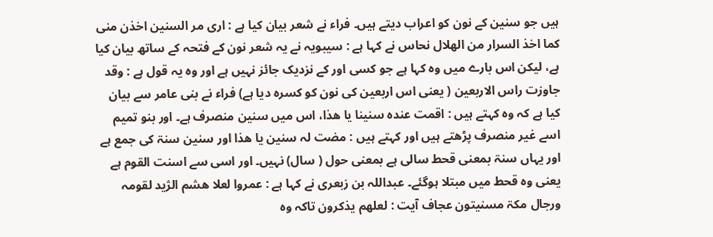ہیں جو سنین کے نون کو اعراب دیتے ہیں۔ فراء نے شعر بیان کیا ہے : اری مر السنین اخذن منی کما اخذ السرار من الھلال نحاس نے کہا ہے : سیبویہ نے یہ شعر نون کے فتحہ کے ساتھ بیان کیا ہے، لیکن اس بارے میں وہ کہا ہے جو کسی اور کے نزدیک جائز نہیں ہے اور وہ یہ قول ہے : وقد جاوزت راس الاربعین ( یعنی اس اربعین کی نون کو کسرہ دیا ہے) فراء نے بنی عامر سے بیان کیا ہے کہ وہ کہتے ہیں : اقمت عندہ سنینا یا ھذا، اس میں سنین منصرف ہے۔ اور بنو تمیم اسے غیر منصرف پڑھتے ہیں اور کہتے ہیں : مضت لہ سنین یا ھذا اور سنین سنۃ کی جمع ہے اور یہاں سنۃ بمعنی قحط سالی ہے بمعنی حول ( سال) نہیں۔ اور اسی سے اسنت القوم ہے یعنی وہ قحط میں مبتلا ہوگئے۔ عبداللہ بن زبعری نے کہا ہے : عمروا لعلا ھشم الژید لقومہ ورجال مکۃ مسنیتون عجاف آیت : لعلھم یذکرون تاکہ وہ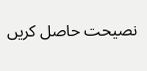نصیحت حاصل کریں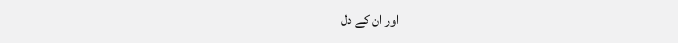اور ان کے دل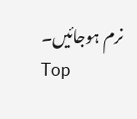نرم ہوجائیں۔
Top